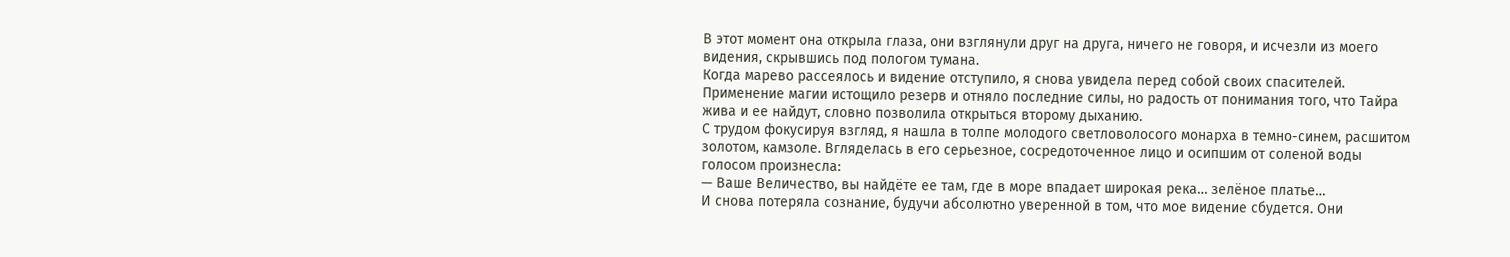В этот момент она открыла глаза, они взглянули друг на друга, ничего не говоря, и исчезли из моего видения, скрывшись под пологом тумана.
Когда марево рассеялось и видение отступило, я снова увидела перед собой своих спасителей. Применение магии истощило резерв и отняло последние силы, но радость от понимания того, что Тайра жива и ее найдут, словно позволила открыться второму дыханию.
С трудом фокусируя взгляд, я нашла в толпе молодого светловолосого монарха в темно-синем, расшитом золотом, камзоле. Вгляделась в его серьезное, сосредоточенное лицо и осипшим от соленой воды голосом произнесла:
— Ваше Величество, вы найдёте ее там, где в море впадает широкая река… зелёное платье…
И снова потеряла сознание, будучи абсолютно уверенной в том, что мое видение сбудется. Они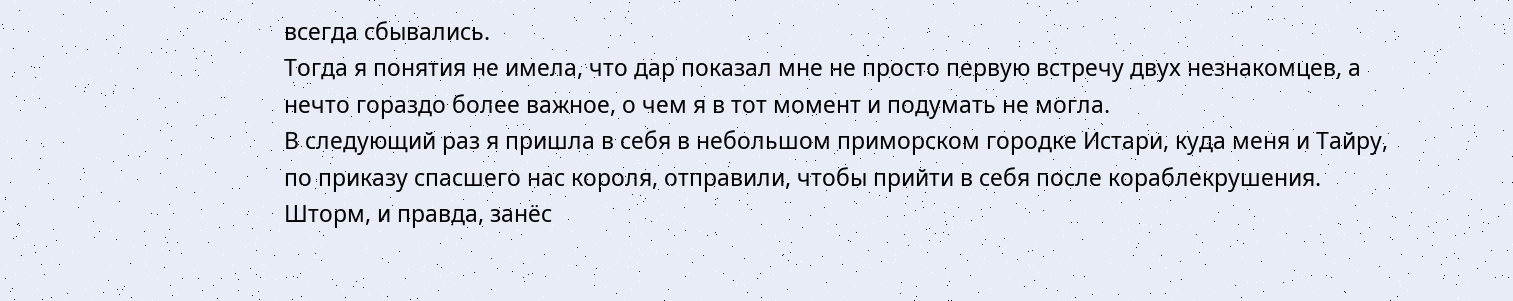всегда сбывались.
Тогда я понятия не имела, что дар показал мне не просто первую встречу двух незнакомцев, а нечто гораздо более важное, о чем я в тот момент и подумать не могла.
В следующий раз я пришла в себя в небольшом приморском городке Истари, куда меня и Тайру, по приказу спасшего нас короля, отправили, чтобы прийти в себя после кораблекрушения.
Шторм, и правда, занёс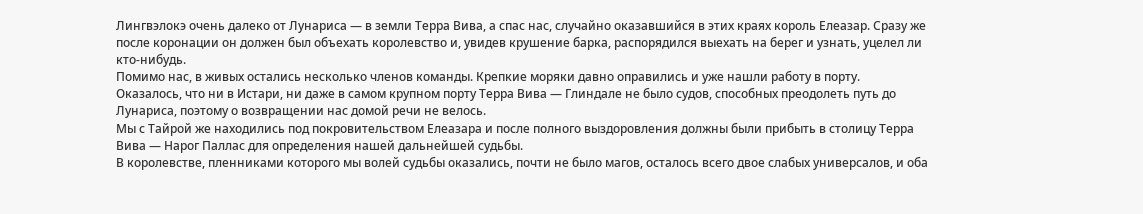Лингвэлокэ очень далеко от Лунариса — в земли Терра Вива, а спас нас, случайно оказавшийся в этих краях король Елеазар. Сразу же после коронации он должен был объехать королевство и, увидев крушение барка, распорядился выехать на берег и узнать, уцелел ли кто-нибудь.
Помимо нас, в живых остались несколько членов команды. Крепкие моряки давно оправились и уже нашли работу в порту.
Оказалось, что ни в Истари, ни даже в самом крупном порту Терра Вива — Глиндале не было судов, способных преодолеть путь до Лунариса, поэтому о возвращении нас домой речи не велось.
Мы с Тайрой же находились под покровительством Елеазара и после полного выздоровления должны были прибыть в столицу Терра Вива — Нарог Паллас для определения нашей дальнейшей судьбы.
В королевстве, пленниками которого мы волей судьбы оказались, почти не было магов, осталось всего двое слабых универсалов, и оба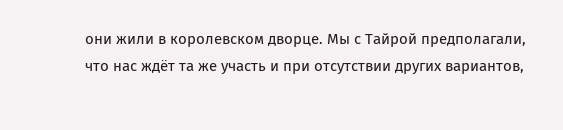они жили в королевском дворце. Мы с Тайрой предполагали, что нас ждёт та же участь и при отсутствии других вариантов,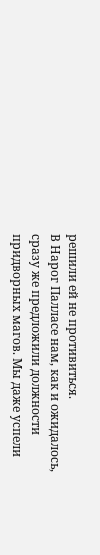решили ей не противиться.
В Нарог Палласе нам, как и ожидалось, сразу же предложили должности придворных магов. Мы даже успели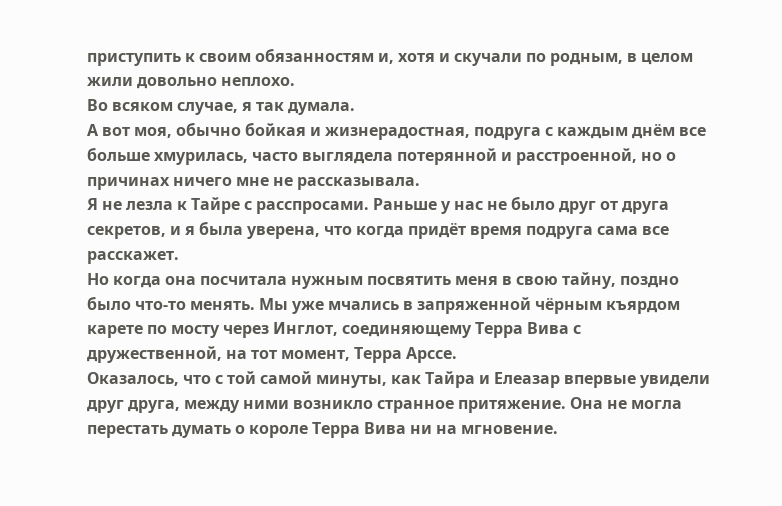приступить к своим обязанностям и, хотя и скучали по родным, в целом жили довольно неплохо.
Во всяком случае, я так думала.
А вот моя, обычно бойкая и жизнерадостная, подруга с каждым днём все больше хмурилась, часто выглядела потерянной и расстроенной, но о причинах ничего мне не рассказывала.
Я не лезла к Тайре с расспросами. Раньше у нас не было друг от друга секретов, и я была уверена, что когда придёт время подруга сама все расскажет.
Но когда она посчитала нужным посвятить меня в свою тайну, поздно было что-то менять. Мы уже мчались в запряженной чёрным къярдом карете по мосту через Инглот, соединяющему Терра Вива с дружественной, на тот момент, Терра Арссе.
Оказалось, что с той самой минуты, как Тайра и Елеазар впервые увидели друг друга, между ними возникло странное притяжение. Она не могла перестать думать о короле Терра Вива ни на мгновение.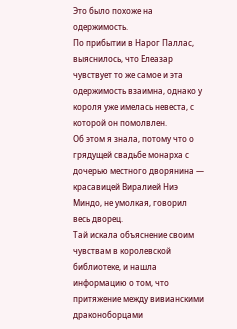Это было похоже на одержимость.
По прибытии в Нарог Паллас, выяснилось, что Елеазар чувствует то же самое и эта одержимость взаимна, однако у короля уже имелась невеста, с которой он помолвлен.
Об этом я знала, потому что о грядущей свадьбе монарха с дочерью местного дворянина — красавицей Виралией Ниэ Миндо, не умолкая, говорил весь дворец.
Тай искала объяснение своим чувствам в королевской библиотеке, и нашла информацию о том, что притяжение между вивианскими драконоборцами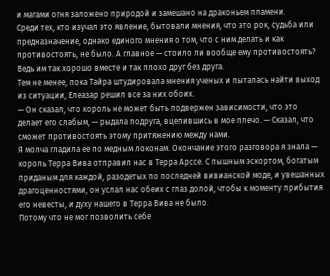и магами огня заложено природой и замешано на драконьем пламени.
Среди тех, кто изучал это явление, бытовали мнения, что это рок, судьба или предназначение, однако единого мнения о том, что с ним делать и как противостоять, не было. А главное — стоило ли вообще ему противостоять? Ведь им так хорошо вместе и так плохо друг без друга.
Тем не менее, пока Тайра штудировала мнения ученых и пыталась найти выход из ситуации, Елеазар решил все за них обоих.
— Он сказал, что король не может быть подвержен зависимости, что это делает его слабым, — рыдала подруга, вцепившись в мое плечо. — Сказал, что сможет противостоять этому притяжению между нами.
Я молча гладила ее по медным локонам. Окончание этого разговора я знала — король Терра Вива отправил нас в Терра Арссе. С пышным эскортом, богатым приданым для каждой, разодетых по последней вивианской моде, и увешанных драгоценностями, он услал нас обеих с глаз долой, чтобы к моменту прибытия его невесты, и духу нашего в Терра Вива не было.
Потому что не мог позволить себе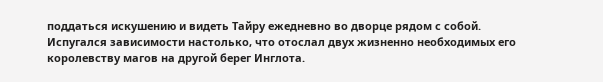поддаться искушению и видеть Тайру ежедневно во дворце рядом с собой. Испугался зависимости настолько, что отослал двух жизненно необходимых его королевству магов на другой берег Инглота.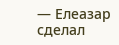— Елеазар сделал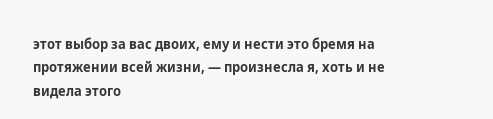этот выбор за вас двоих, ему и нести это бремя на протяжении всей жизни, — произнесла я, хоть и не видела этого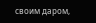своим даром,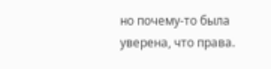но почему-то была уверена, что права.